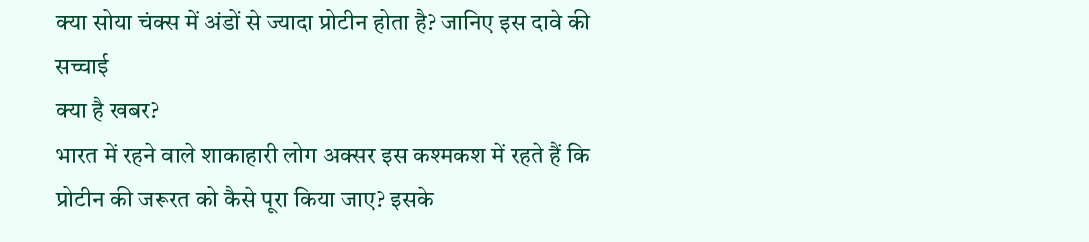क्या सोया चंक्स में अंडों से ज्यादा प्रोटीन होता है? जानिए इस दावे की सच्चाई
क्या है खबर?
भारत में रहने वाले शाकाहारी लोग अक्सर इस कश्मकश में रहते हैं कि प्रोटीन की जरूरत को कैसे पूरा किया जाए? इसके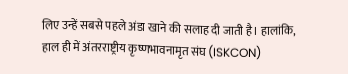लिए उन्हें सबसे पहले अंडा खाने की सलाह दी जाती है। हालांकि, हाल ही में अंतरराष्ट्रीय कृष्णभावनामृत संघ (ISKCON)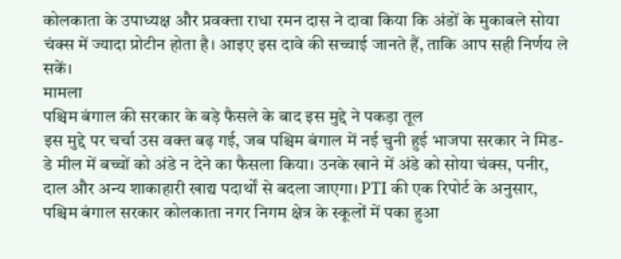कोलकाता के उपाध्यक्ष और प्रवक्ता राधा रमन दास ने दावा किया कि अंडों के मुकाबले सोया चंक्स में ज्यादा प्रोटीन होता है। आइए इस दावे की सच्चाई जानते हैं, ताकि आप सही निर्णय ले सकें।
मामला
पश्चिम बंगाल की सरकार के बड़े फैसले के बाद इस मुद्दे ने पकड़ा तूल
इस मुद्दे पर चर्चा उस वक्त बढ़ गई, जब पश्चिम बंगाल में नई चुनी हुई भाजपा सरकार ने मिड-डे मील में बच्चों को अंडे न देने का फैसला किया। उनके खाने में अंडे को सोया चंक्स, पनीर, दाल और अन्य शाकाहारी खाद्य पदार्थों से बदला जाएगा। PTI की एक रिपोर्ट के अनुसार, पश्चिम बंगाल सरकार कोलकाता नगर निगम क्षेत्र के स्कूलों में पका हुआ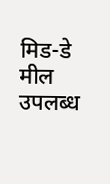मिड-डे मील उपलब्ध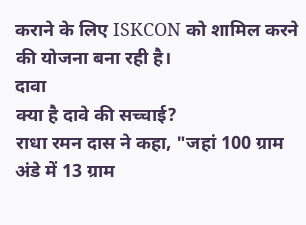कराने के लिए ISKCON को शामिल करने की योजना बना रही है।
दावा
क्या है दावे की सच्चाई?
राधा रमन दास ने कहा, "जहां 100 ग्राम अंडे में 13 ग्राम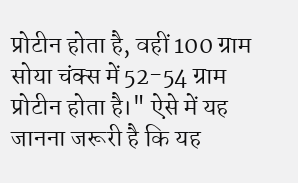प्रोटीन होता है, वहीं 100 ग्राम सोया चंक्स में 52-54 ग्राम प्रोटीन होता है।" ऐसे में यह जानना जरूरी है कि यह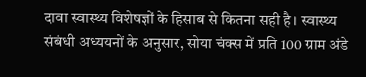दावा स्वास्थ्य विशेषज्ञों के हिसाब से कितना सही है। स्वास्थ्य संबंधी अध्ययनों के अनुसार, सोया चंक्स में प्रति 100 ग्राम अंडे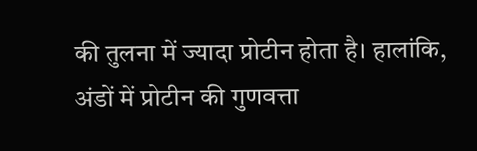की तुलना में ज्यादा प्रोटीन होता है। हालांकि, अंडों में प्रोटीन की गुणवत्ता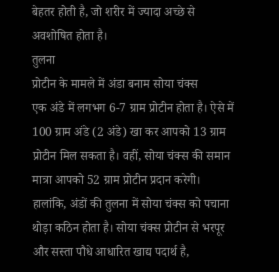बेहतर होती है, जो शरीर में ज्यादा अच्छे से अवशोषित होता है।
तुलना
प्रोटीन के मामले में अंडा बनाम सोया चंक्स
एक अंडे में लगभग 6-7 ग्राम प्रोटीन होता है। ऐसे में 100 ग्राम अंडे (2 अंडे) खा कर आपको 13 ग्राम प्रोटीन मिल सकता है। वहीं, सोया चंक्स की समान मात्रा आपको 52 ग्राम प्रोटीन प्रदान करेगी। हालांकि, अंडों की तुलना में सोया चंक्स को पचाना थोड़ा कठिन होता है। सोया चंक्स प्रोटीन से भरपूर और सस्ता पौधे आधारित खाद्य पदार्थ है,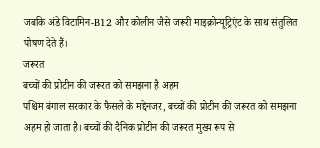जबकि अंडे विटामिन-B12 और कोलीन जैसे जरूरी माइक्रोन्यूट्रिएंट के साथ संतुलित पोषण देते हैं।
जरूरत
बच्चों की प्रोटीन की जरूरत को समझना है अहम
पश्चिम बंगाल सरकार के फैसले के मद्देनजर, बच्चों की प्रोटीन की जरूरत को समझना अहम हो जाता है। बच्चों की दैनिक प्रोटीन की जरूरत मुख्य रूप से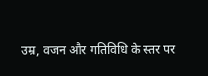उम्र, वजन और गतिविधि के स्तर पर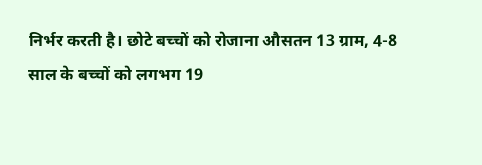निर्भर करती है। छोटे बच्चों को रोजाना औसतन 13 ग्राम, 4-8 साल के बच्चों को लगभग 19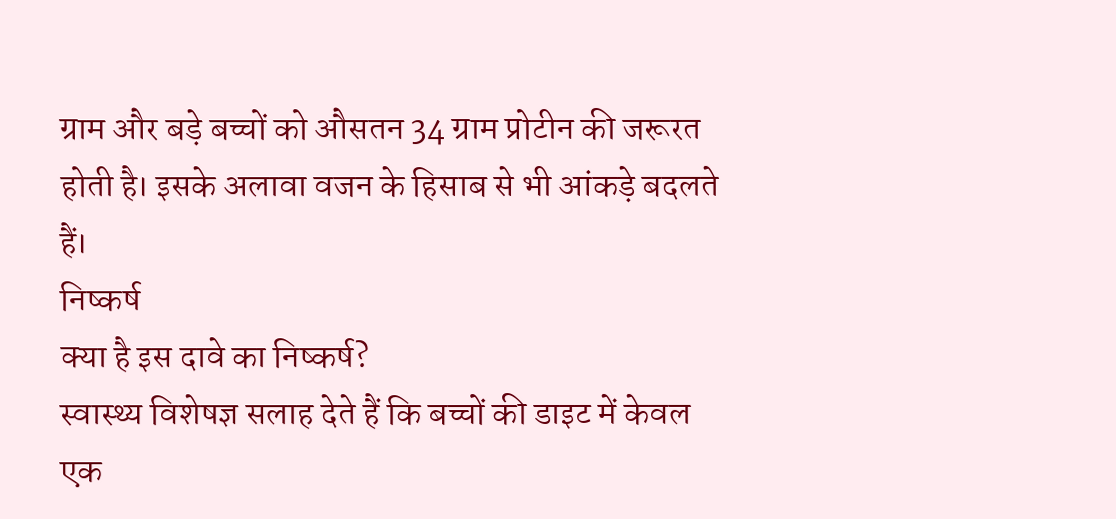ग्राम और बड़े बच्चों को औसतन 34 ग्राम प्रोटीन की जरूरत होती है। इसके अलावा वजन के हिसाब से भी आंकड़े बदलते हैं।
निष्कर्ष
क्या है इस दावे का निष्कर्ष?
स्वास्थ्य विशेषज्ञ सलाह देते हैं कि बच्चों की डाइट में केवल एक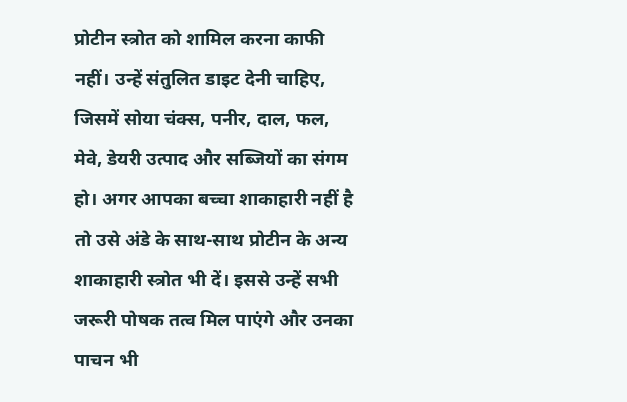प्रोटीन स्त्रोत को शामिल करना काफी नहीं। उन्हें संतुलित डाइट देनी चाहिए, जिसमें सोया चंक्स, पनीर, दाल, फल, मेवे, डेयरी उत्पाद और सब्जियों का संगम हो। अगर आपका बच्चा शाकाहारी नहीं है तो उसे अंडे के साथ-साथ प्रोटीन के अन्य शाकाहारी स्त्रोत भी दें। इससे उन्हें सभी जरूरी पोषक तत्व मिल पाएंगे और उनका पाचन भी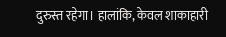दुरुस्त रहेगा। हालांकि, केवल शाकाहारी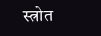स्त्रोत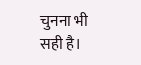चुनना भी सही है।